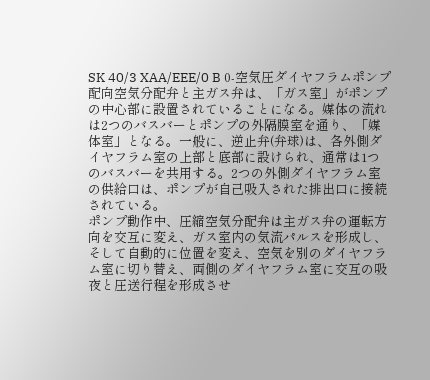SK 40/3 XAA/EEE/0 B 0-空気圧ダイヤフラムポンプ配向空気分配弁と主ガス弁は、「ガス室」がポンプの中心部に設置されていることになる。媒体の流れは2つのバスバーとポンプの外隔膜室を通り、「媒体室」となる。一般に、逆止弁(弁球)は、各外側ダイヤフラム室の上部と底部に設けられ、通常は1つのバスバーを共用する。2つの外側ダイヤフラム室の供給口は、ポンプが自己吸入された排出口に接続されている。
ポンプ動作中、圧縮空気分配弁は主ガス弁の運転方向を交互に変え、ガス室内の気流パルスを形成し、そして自動的に位置を変え、空気を別のダイヤフラム室に切り替え、両側のダイヤフラム室に交互の吸夜と圧送行程を形成させ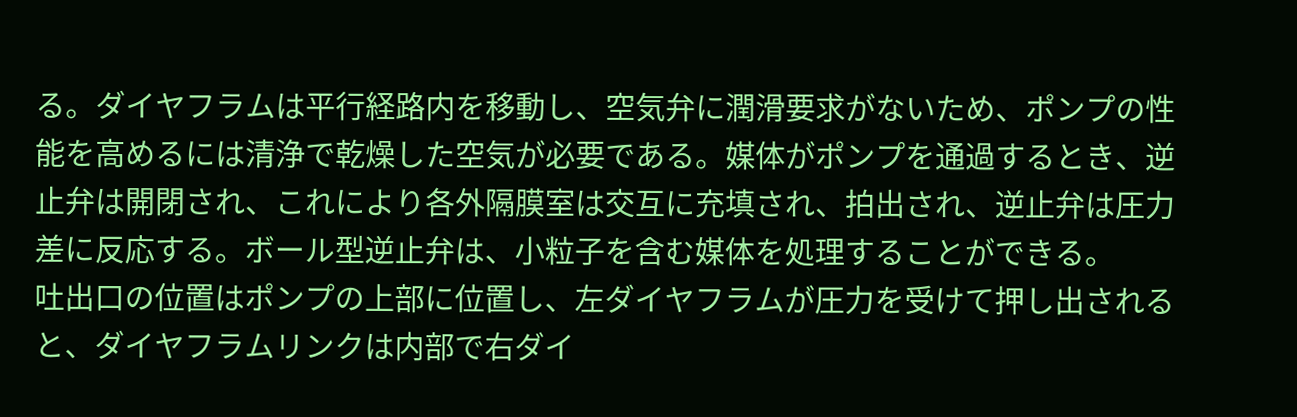る。ダイヤフラムは平行経路内を移動し、空気弁に潤滑要求がないため、ポンプの性能を高めるには清浄で乾燥した空気が必要である。媒体がポンプを通過するとき、逆止弁は開閉され、これにより各外隔膜室は交互に充填され、拍出され、逆止弁は圧力差に反応する。ボール型逆止弁は、小粒子を含む媒体を処理することができる。
吐出口の位置はポンプの上部に位置し、左ダイヤフラムが圧力を受けて押し出されると、ダイヤフラムリンクは内部で右ダイ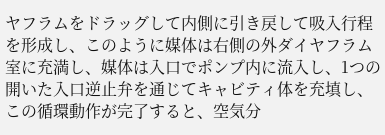ヤフラムをドラッグして内側に引き戻して吸入行程を形成し、このように媒体は右側の外ダイヤフラム室に充満し、媒体は入口でポンプ内に流入し、1つの開いた入口逆止弁を通じてキャビティ体を充填し、この循環動作が完了すると、空気分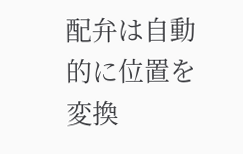配弁は自動的に位置を変換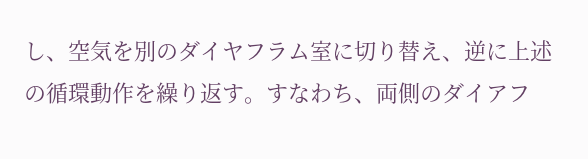し、空気を別のダイヤフラム室に切り替え、逆に上述の循環動作を繰り返す。すなわち、両側のダイアフ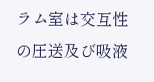ラム室は交互性の圧送及び吸液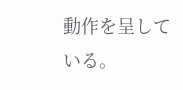動作を呈している。